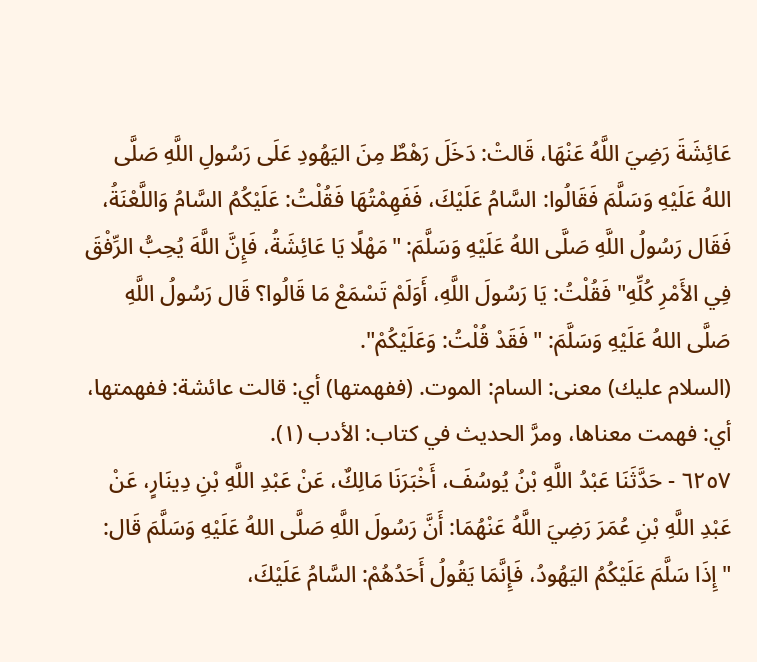عَائِشَةَ رَضِيَ اللَّهُ عَنْهَا، قَالتْ: دَخَلَ رَهْطٌ مِنَ اليَهُودِ عَلَى رَسُولِ اللَّهِ صَلَّى اللهُ عَلَيْهِ وَسَلَّمَ فَقَالُوا: السَّامُ عَلَيْكَ، فَفَهِمْتُهَا فَقُلْتُ: عَلَيْكُمُ السَّامُ وَاللَّعْنَةُ، فَقَال رَسُولُ اللَّهِ صَلَّى اللهُ عَلَيْهِ وَسَلَّمَ: "مَهْلًا يَا عَائِشَةُ، فَإِنَّ اللَّهَ يُحِبُّ الرِّفْقَ فِي الأَمْرِ كُلِّهِ" فَقُلْتُ: يَا رَسُولَ اللَّهِ، أَوَلَمْ تَسْمَعْ مَا قَالُوا؟ قَال رَسُولُ اللَّهِ صَلَّى اللهُ عَلَيْهِ وَسَلَّمَ: "فَقَدْ قُلْتُ: وَعَلَيْكُمْ".
(السلام عليك) معنى: السام: الموت. (ففهمتها) أي: قالت عائشة: ففهمتها، أي: فهمت معناها، ومرَّ الحديث في كتاب: الأدب (١).
٦٢٥٧ - حَدَّثَنَا عَبْدُ اللَّهِ بْنُ يُوسُفَ، أَخْبَرَنَا مَالِكٌ، عَنْ عَبْدِ اللَّهِ بْنِ دِينَارٍ، عَنْ عَبْدِ اللَّهِ بْنِ عُمَرَ رَضِيَ اللَّهُ عَنْهُمَا: أَنَّ رَسُولَ اللَّهِ صَلَّى اللهُ عَلَيْهِ وَسَلَّمَ قَال: "إِذَا سَلَّمَ عَلَيْكُمُ اليَهُودُ، فَإِنَّمَا يَقُولُ أَحَدُهُمْ: السَّامُ عَلَيْكَ،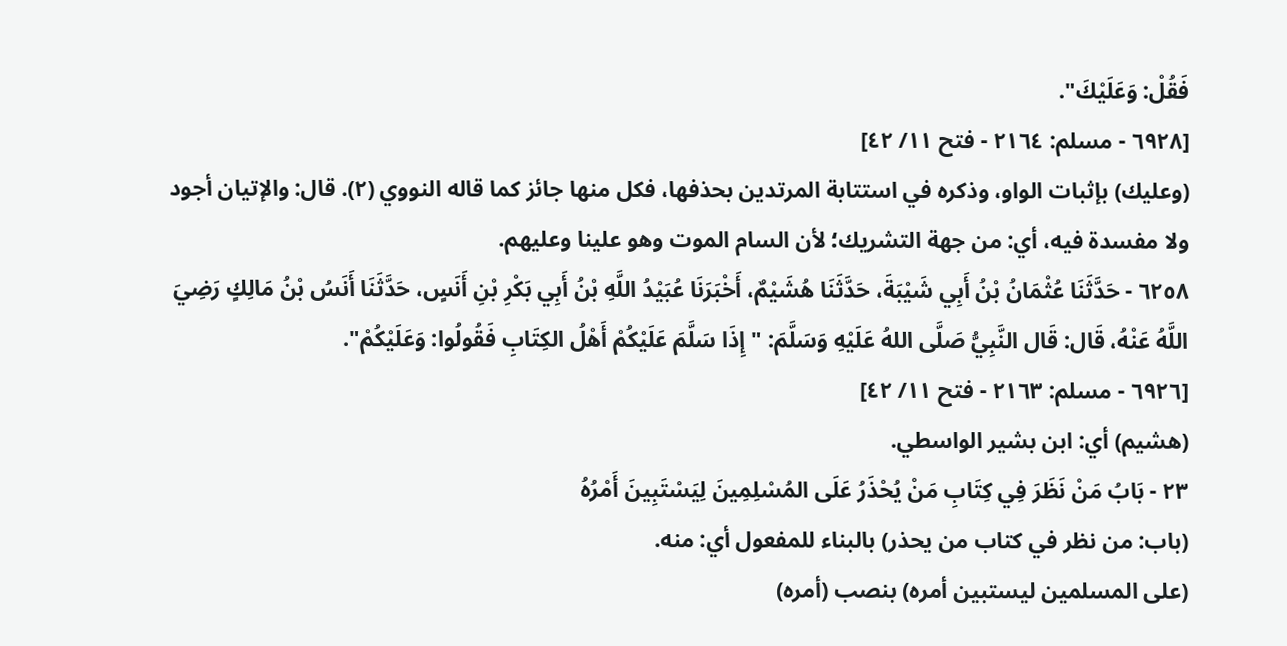فَقُلْ: وَعَلَيْكَ".
[٦٩٢٨ - مسلم: ٢١٦٤ - فتح ١١/ ٤٢]
(وعليك) بإثبات الواو، وذكره في استتابة المرتدين بحذفها، فكل منها جائز كما قاله النووي (٢). قال: والإتيان أجود ولا مفسدة فيه، أي: من جهة التشريك؛ لأن السام الموت وهو علينا وعليهم.
٦٢٥٨ - حَدَّثَنَا عُثْمَانُ بْنُ أَبِي شَيْبَةَ، حَدَّثَنَا هُشَيْمٌ، أَخْبَرَنَا عُبَيْدُ اللَّهِ بْنُ أَبِي بَكْرِ بْنِ أَنَسٍ، حَدَّثَنَا أَنَسُ بْنُ مَالِكٍ رَضِيَ اللَّهُ عَنْهُ، قَال: قَال النَّبِيُّ صَلَّى اللهُ عَلَيْهِ وَسَلَّمَ: "إِذَا سَلَّمَ عَلَيْكُمْ أَهْلُ الكِتَابِ فَقُولُوا: وَعَلَيْكُمْ".
[٦٩٢٦ - مسلم: ٢١٦٣ - فتح ١١/ ٤٢]
(هشيم) أي: ابن بشير الواسطي.
٢٣ - بَابُ مَنْ نَظَرَ فِي كِتَابِ مَنْ يُحْذَرُ عَلَى المُسْلِمِينَ لِيَسْتَبِينَ أَمْرُهُ
(باب: من نظر في كتاب من يحذر) بالبناء للمفعول أي: منه.
(على المسلمين ليستبين أمره) بنصب (أمره)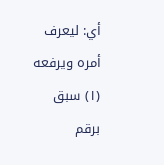أي: ليعرف أمره ويرفعه
(١) سبق برقم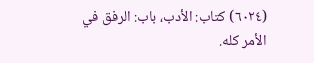(٦٠٢٤) كتاب: الأدب، باب: الرفق في الأمر كله.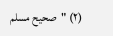(٢) "صحيح مسلم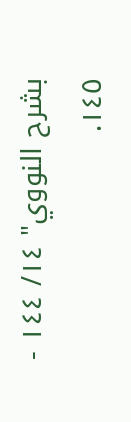بشرح النووي" ١٤/ ١٤٤ - ١٤٥.